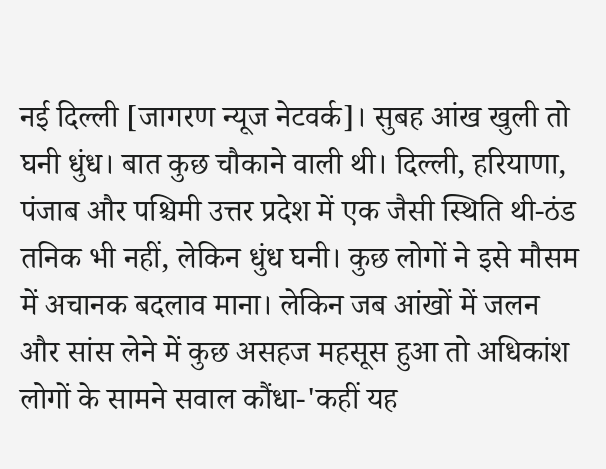नई दिल्ली [जागरण न्यूज नेटवर्क]। सुबह आंख खुली तो घनी धुंध। बात कुछ चौकाने वाली थी। दिल्ली, हरियाणा, पंजाब और पश्चिमी उत्तर प्रदेश में एक जैसी स्थिति थी-ठंड तनिक भी नहीं, लेकिन धुंध घनी। कुछ लोगों ने इसे मौसम में अचानक बदलाव माना। लेकिन जब आंखों में जलन और सांस लेने में कुछ असहज महसूस हुआ तो अधिकांश लोगों के सामने सवाल कौंधा-'कहीं यह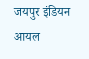जयपुर इंडियन आयल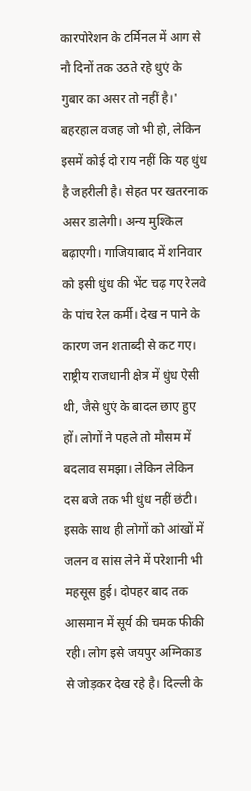कारपोरेशन के टर्मिनल में आग से नौ दिनों तक उठते रहे धुएं के गुबार का असर तो नहीं है।'
बहरहाल वजह जो भी हो, लेकिन इसमें कोई दो राय नहीं कि यह धुंध है जहरीली है। सेहत पर खतरनाक असर डालेगी। अन्य मुश्किल बढ़ाएगी। गाजियाबाद में शनिवार को इसी धुंध की भेंट चढ़ गए रेलवे के पांच रेल कर्मी। देख न पाने के कारण जन शताब्दी से कट गए।
राष्ट्रीय राजधानी क्षेत्र में धुंध ऐसी थी, जैसे धुएं के बादल छाए हुए हों। लोगों ने पहले तो मौसम में बदलाव समझा। लेकिन लेकिन दस बजे तक भी धुंध नहीं छंटी। इसके साथ ही लोगों को आंखों में जलन व सांस लेने में परेशानी भी महसूस हुई। दोपहर बाद तक आसमान में सूर्य की चमक फीकी रही। लोग इसे जयपुर अग्निकाड से जोड़कर देख रहे है। दिल्ली के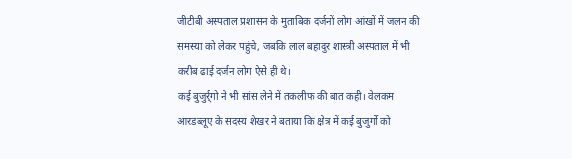जीटीबी अस्पताल प्रशासन के मुताबिक दर्जनों लोग आंखों में जलन की समस्या को लेकर पहुंचे, जबकि लाल बहादुर शास्त्री अस्पताल में भी करीब ढाई दर्जन लोग ऐसे ही थे।
कई बुजुर्र्गो ने भी सांस लेने में तकलीफ की बात कही। वेलकम आरडब्लूए के सदस्य शेखर ने बताया कि क्षेत्र में कई बुजुर्गो को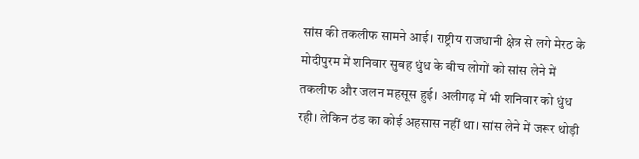सांस की तकलीफ सामने आई। राष्ट्रीय राजधानी क्षेत्र से लगे मेरठ के मोदीपुरम में शनिवार सुबह धुंध के बीच लोगों को सांस लेने में तकलीफ और जलन महसूस हुई। अलीगढ़ में भी शनिवार को धुंध रही। लेकिन ठंड का कोई अहसास नहीं था। सांस लेने में जरूर थोड़ी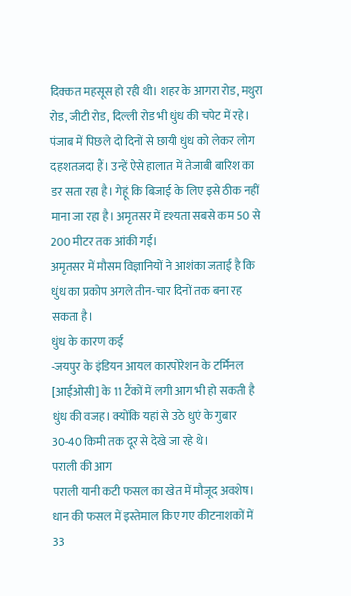दिक्कत महसूस हो रही थी। शहर के आगरा रोड, मथुरा रोड, जीटी रोड, दिल्ली रोड भी धुंध की चपेट में रहे।
पंजाब में पिछले दो दिनों से छायी धुंध को लेकर लोग दहशतजदा हैं। उन्हें ऐसे हालात में तेजाबी बारिश का डर सता रहा है। गेहूं कि बिजाई के लिए इसे ठीक नहीं माना जा रहा है। अमृतसर में दृश्यता सबसे कम 50 से 200 मीटर तक आंकी गई।
अमृतसर में मौसम विज्ञानियों ने आशंका जताई है कि धुंध का प्रकोप अगले तीन-चार दिनों तक बना रह सकता है।
धुंध के कारण कई
-जयपुर के इंडियन आयल कारपोरेशन के टर्मिनल [आईओसी] के 11 टैंकों में लगी आग भी हो सकती है धुंध की वजह। क्योंकि यहां से उठे धुएं के गुबार 30-40 किमी तक दूर से देखे जा रहे थे।
पराली की आग
पराली यानी कटी फसल का खेत में मौजूद अवशेष। धान की फसल में इस्तेमाल किए गए कीटनाशकों में 33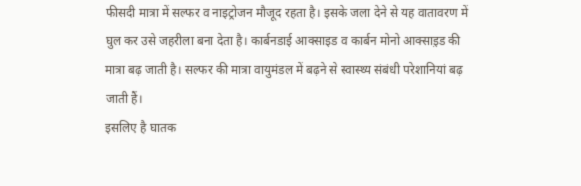फीसदी मात्रा में सल्फर व नाइट्रोजन मौजूद रहता है। इसके जला देने से यह वातावरण में घुल कर उसे जहरीला बना देता है। कार्बनडाई आक्साइड व कार्बन मोनो आक्साइ़ड की मात्रा बढ़ जाती है। सल्फर की मात्रा वायुमंडल में बढ़ने से स्वास्थ्य संबंधी परेशानियां बढ़ जाती हैं।
इसलिए है घातक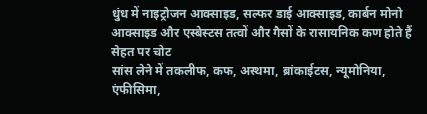धुंध में नाइट्रोजन आक्साइड, सल्फर डाई आक्साइड, कार्बन मोनो आक्साइड और एस्बेस्टस तत्वों और गैसों के रासायनिक कण होते हैं
सेहत पर चोट
सांस लेने में तकलीफ, कफ, अस्थमा, ब्रांकाईटस, न्यूमोनिया, एंफीसिमा,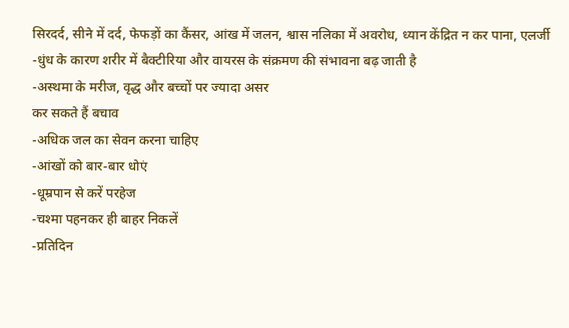सिरदर्द, सीने में दर्द, फेफड़ों का कैंसर, आंख में जलन, श्वास नलिका में अवरोध, ध्यान केंद्रित न कर पाना, एलर्जी
-धुंध के कारण शरीर में बैक्टीरिया और वायरस के संक्रमण की संभावना बढ़ जाती है
-अस्थमा के मरीज, वृद्ध और बच्चों पर ज्यादा असर
कर सकते हैं बचाव
-अधिक जल का सेवन करना चाहिए
-आंखों को बार-बार धोएं
-धूम्रपान से करें परहेज
-चश्मा पहनकर ही बाहर निकलें
-प्रतिदिन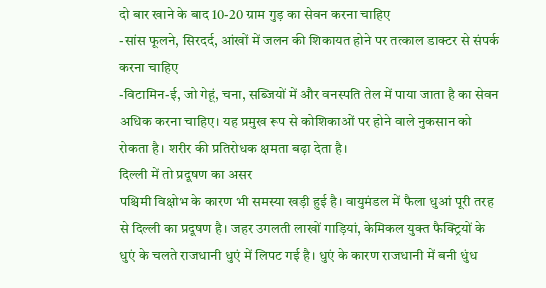दो बार खाने के बाद 10-20 ग्राम गुड़ का सेवन करना चाहिए
-सांस फूलने, सिरदर्द, आंखों में जलन की शिकायत होने पर तत्काल डाक्टर से संपर्क करना चाहिए
-विटामिन-ई, जो गेहूं, चना, सब्जियों में और वनस्पति तेल में पाया जाता है का सेवन अधिक करना चाहिए। यह प्रमुख रूप से कोशिकाओं पर होने वाले नुकसान को रोकता है। शरीर की प्रतिरोधक क्षमता बढ़ा देता है।
दिल्ली में तो प्रदूषण का असर
पश्चिमी विक्षोभ के कारण भी समस्या खड़ी हुई है। वायुमंडल में फैला धुआं पूरी तरह से दिल्ली का प्रदूषण है। जहर उगलती लाखों गाड़ियां, केमिकल युक्त फैक्ट्रियों के धुएं के चलते राजधानी धुएं में लिपट गई है। धुएं के कारण राजधानी में बनी धुंध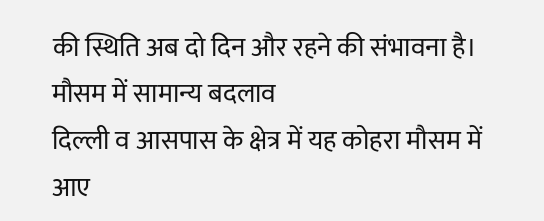की स्थिति अब दो दिन और रहने की संभावना है।
मौसम में सामान्य बदलाव
दिल्ली व आसपास के क्षेत्र में यह कोहरा मौसम में आए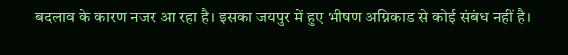बदलाव के कारण नजर आ रहा है। इसका जयपुर में हुए भीषण अग्निकाड से कोई संबंध नहीं है।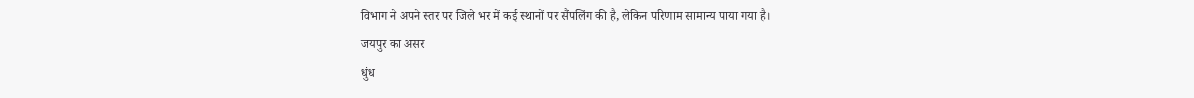विभाग ने अपने स्तर पर जिले भर में कई स्थानों पर सैंपलिंग की है, लेकिन परिणाम सामान्य पाया गया है।
जयपुर का असर
धुंध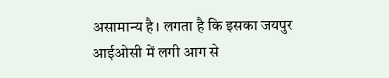असामान्य है। लगता है कि इसका जयपुर आईओसी में लगी आग से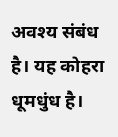अवश्य संबंध है। यह कोहरा धूमधुंध है।